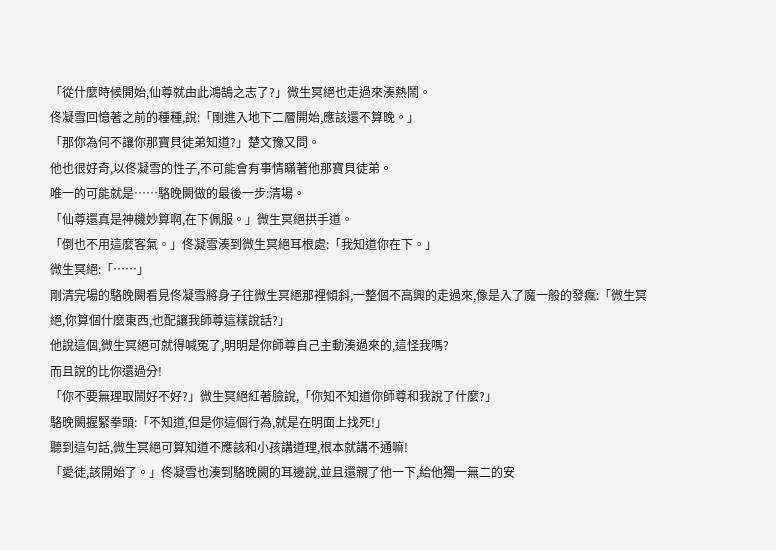「從什麼時候開始,仙尊就由此鴻鵠之志了?」微生冥絕也走過來湊熱鬧。
佟凝雪回憶著之前的種種,說:「剛進入地下二層開始,應該還不算晚。」
「那你為何不讓你那寶貝徒弟知道?」楚文豫又問。
他也很好奇,以佟凝雪的性子,不可能會有事情瞞著他那寶貝徒弟。
唯一的可能就是……駱晚闕做的最後一步:清場。
「仙尊還真是神機妙算啊,在下佩服。」微生冥絕拱手道。
「倒也不用這麼客氣。」佟凝雪湊到微生冥絕耳根處:「我知道你在下。」
微生冥絕:「……」
剛清完場的駱晚闕看見佟凝雪將身子往微生冥絕那裡傾斜,一整個不高興的走過來,像是入了魔一般的發瘋:「微生冥絕,你算個什麼東西,也配讓我師尊這樣說話?」
他說這個,微生冥絕可就得喊冤了,明明是你師尊自己主動湊過來的,這怪我嗎?
而且說的比你還過分!
「你不要無理取鬧好不好?」微生冥絕紅著臉說,「你知不知道你師尊和我說了什麼?」
駱晚闕握緊拳頭:「不知道,但是你這個行為,就是在明面上找死!」
聽到這句話,微生冥絕可算知道不應該和小孩講道理,根本就講不通嘛!
「愛徒,該開始了。」佟凝雪也湊到駱晚闕的耳邊說,並且還親了他一下,給他獨一無二的安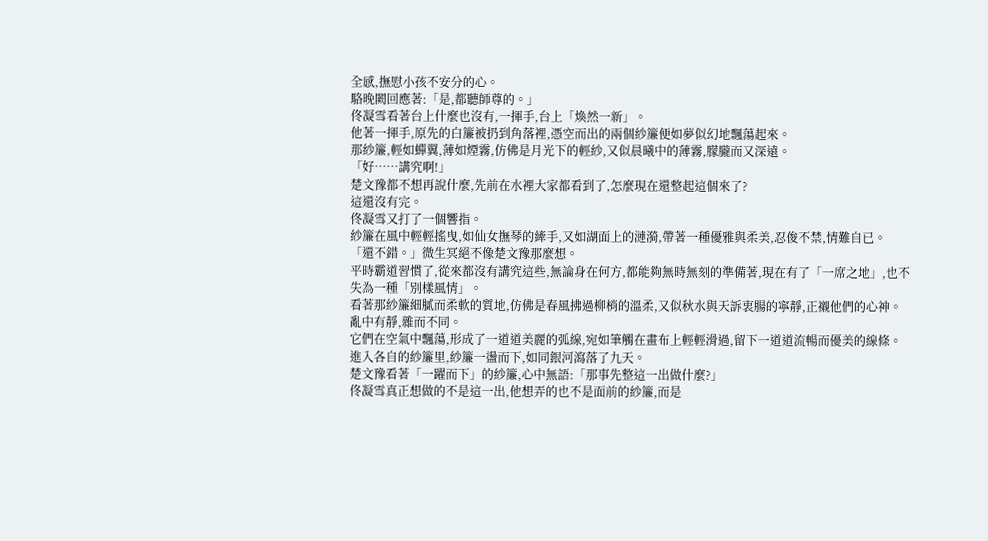全感,撫慰小孩不安分的心。
駱晚闕回應著:「是,都聽師尊的。」
佟凝雪看著台上什麼也沒有,一揮手,台上「煥然一新」。
他著一揮手,原先的白簾被扔到角落裡,憑空而出的兩個紗簾便如夢似幻地飄蕩起來。
那紗簾,輕如蟬翼,薄如煙霧,仿佛是月光下的輕紗,又似晨曦中的薄霧,朦朧而又深遠。
「好……講究啊!」
楚文豫都不想再說什麼,先前在水裡大家都看到了,怎麼現在還整起這個來了?
這還沒有完。
佟凝雪又打了一個響指。
紗簾在風中輕輕搖曳,如仙女撫琴的縴手,又如湖面上的漣漪,帶著一種優雅與柔美,忍俊不禁,情難自已。
「還不錯。」微生冥絕不像楚文豫那麼想。
平時霸道習慣了,從來都沒有講究這些,無論身在何方,都能夠無時無刻的準備著,現在有了「一席之地」,也不失為一種「別樣風情」。
看著那紗簾細膩而柔軟的質地,仿佛是春風拂過柳梢的溫柔,又似秋水與天訴衷腸的寧靜,正襯他們的心神。
亂中有靜,雜而不同。
它們在空氣中飄蕩,形成了一道道美麗的弧線,宛如筆觸在畫布上輕輕滑過,留下一道道流暢而優美的線條。
進入各自的紗簾里,紗簾一盪而下,如同銀河瀉落了九天。
楚文豫看著「一躍而下」的紗簾,心中無語:「那事先整這一出做什麼?」
佟凝雪真正想做的不是這一出,他想弄的也不是面前的紗簾,而是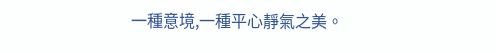一種意境,一種平心靜氣之美。